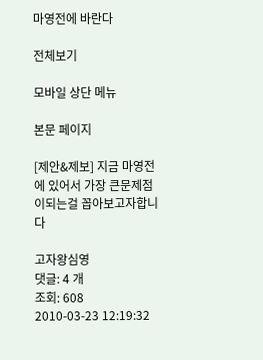마영전에 바란다

전체보기

모바일 상단 메뉴

본문 페이지

[제안&제보] 지금 마영전에 있어서 가장 큰문제점이되는걸 꼽아보고자합니다

고자왕심영
댓글: 4 개
조회: 608
2010-03-23 12:19:32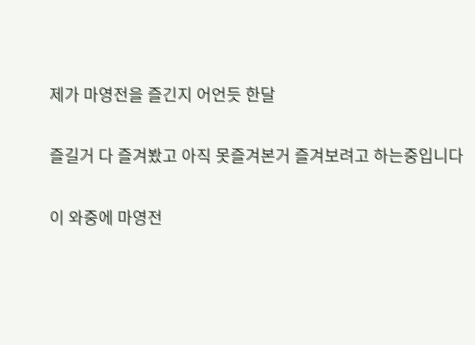제가 마영전을 즐긴지 어언듯 한달

즐길거 다 즐겨봤고 아직 못즐겨본거 즐겨보려고 하는중입니다

이 와중에 마영전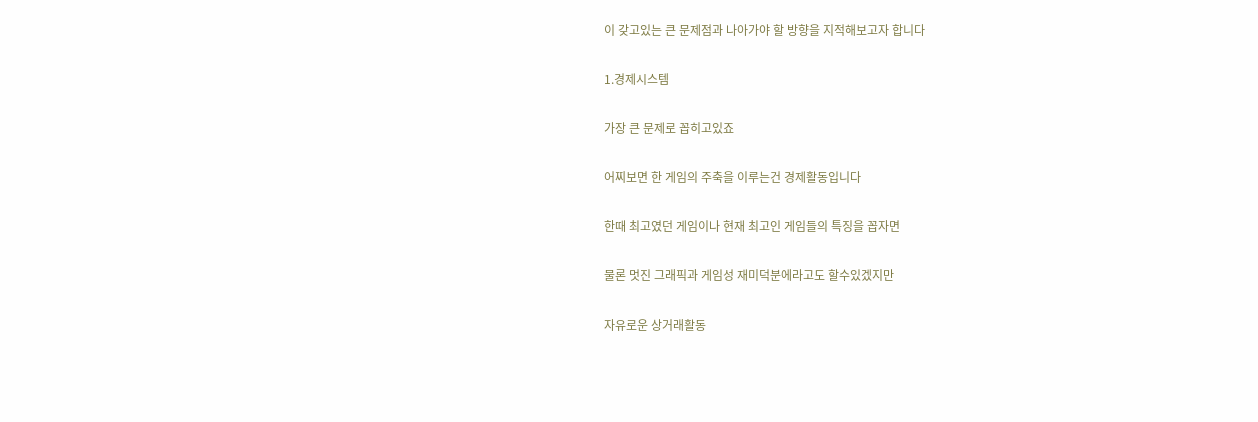이 갖고있는 큰 문제점과 나아가야 할 방향을 지적해보고자 합니다

1.경제시스템

가장 큰 문제로 꼽히고있죠

어찌보면 한 게임의 주축을 이루는건 경제활동입니다

한때 최고였던 게임이나 현재 최고인 게임들의 특징을 꼽자면

물론 멋진 그래픽과 게임성 재미덕분에라고도 할수있겠지만

자유로운 상거래활동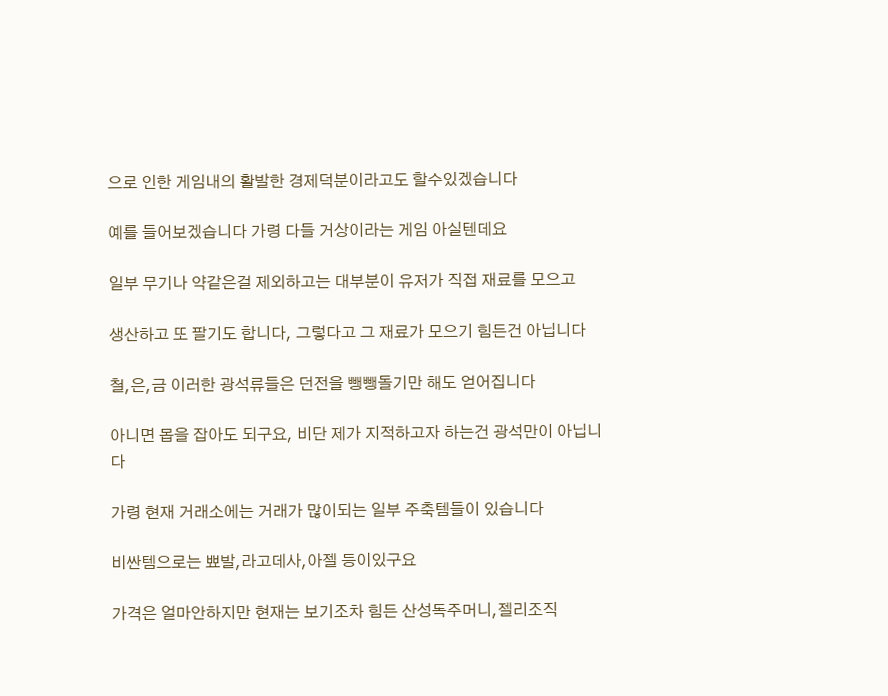으로 인한 게임내의 활발한 경제덕분이라고도 할수있겠습니다

예를 들어보겠습니다 가령 다들 거상이라는 게임 아실텐데요

일부 무기나 약같은걸 제외하고는 대부분이 유저가 직접 재료를 모으고

생산하고 또 팔기도 합니다, 그렇다고 그 재료가 모으기 힘든건 아닙니다

철,은,금 이러한 광석류들은 던전을 뺑뺑돌기만 해도 얻어집니다

아니면 몹을 잡아도 되구요, 비단 제가 지적하고자 하는건 광석만이 아닙니다

가령 현재 거래소에는 거래가 많이되는 일부 주축템들이 있습니다

비싼템으로는 뾰발,라고데사,아젤 등이있구요

가격은 얼마안하지만 현재는 보기조차 힘든 산성독주머니,젤리조직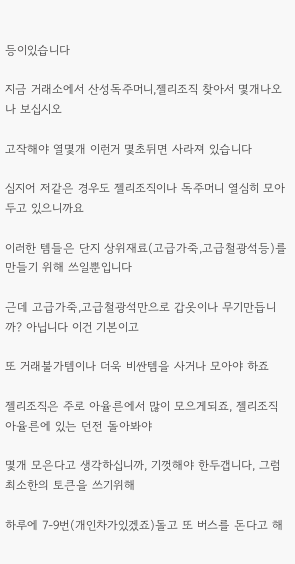등이있습니다

지금 거래소에서 산성독주머니,젤리조직 찾아서 몇개나오나 보십시오

고작해야 열몇개 이런거 몇초뒤면 사라져 있습니다

심지어 저같은 경우도 젤리조직이나 독주머니 열심히 모아두고 있으니까요

이러한 템들은 단지 상위재료(고급가죽,고급철광석등)를 만들기 위해 쓰일뿐입니다

근데 고급가죽,고급철광석만으로 갑옷이나 무기만듭니까? 아닙니다 이건 기본이고

또 거래불가템이나 더욱 비싼템을 사거나 모아야 하죠

젤리조직은 주로 아율른에서 많이 모으게되죠, 젤리조직 아율른에 있는 던전 돌아봐야

몇개 모은다고 생각하십니까, 기껏해야 한두갭니다, 그럼 최소한의 토큰을 쓰기위해

하루에 7-9번(개인차가있겠죠)돌고 또 버스를 돈다고 해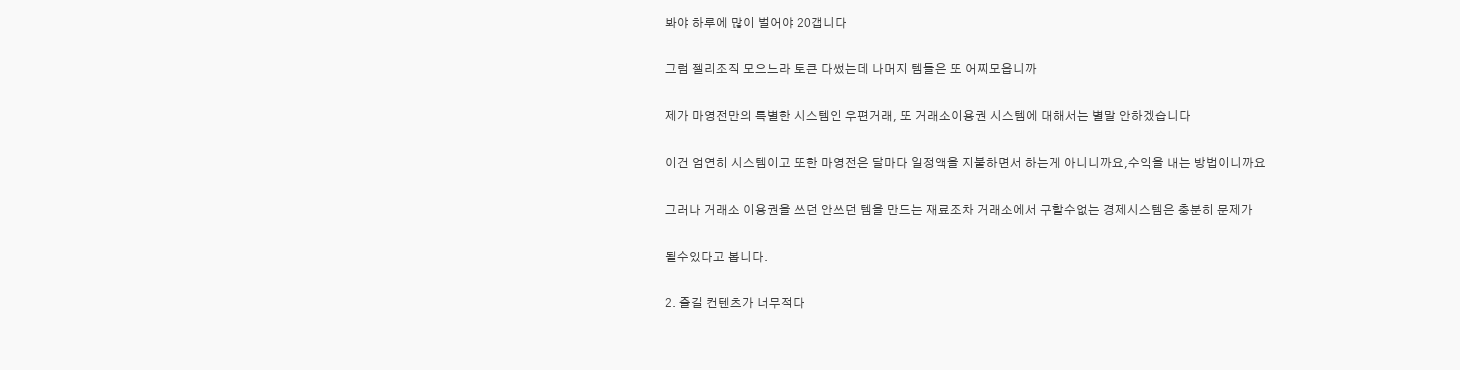봐야 하루에 많이 벌어야 20갭니다

그럼 젤리조직 모으느라 토큰 다썼는데 나머지 템들은 또 어찌모읍니까

제가 마영전만의 특별한 시스템인 우편거래, 또 거래소이용권 시스템에 대해서는 별말 안하겠습니다

이건 엄연히 시스템이고 또한 마영전은 달마다 일정액을 지불하면서 하는게 아니니까요,수익을 내는 방법이니까요

그러나 거래소 이용권을 쓰던 안쓰던 템을 만드는 재료조차 거래소에서 구할수없는 경제시스템은 충분히 문제가

될수있다고 봅니다.

2. 즐길 컨텐츠가 너무적다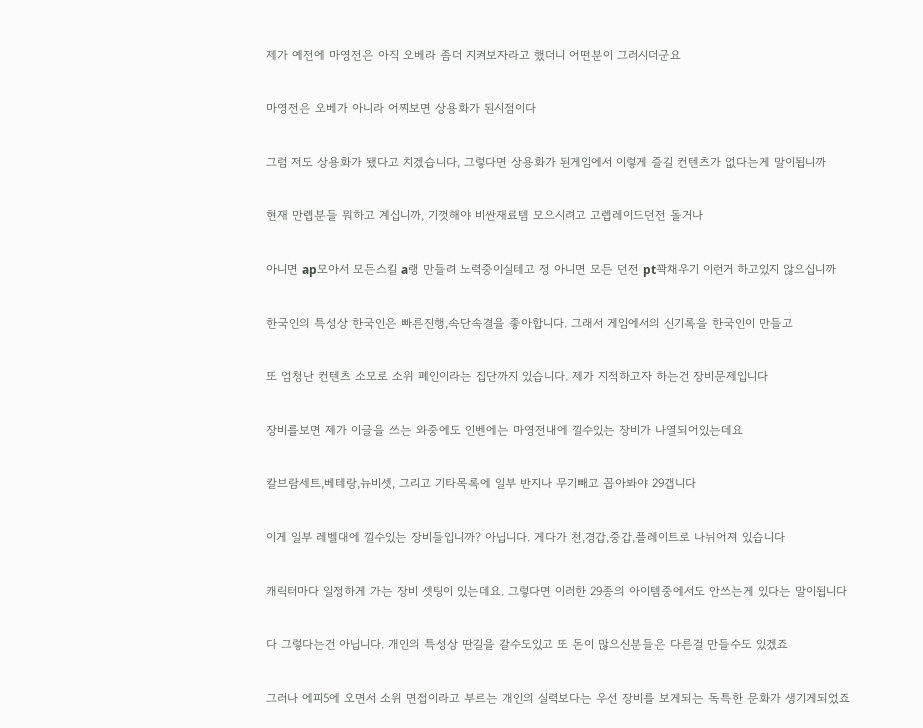제가 예전에 마영전은 아직 오베라 좀더 지켜보자라고 했더니 어떤분이 그러시더군요

마영전은 오베가 아니라 어찌보면 상용화가 된시점이다

그럼 저도 상용화가 됐다고 치겠습니다, 그렇다면 상용화가 된게임에서 이렇게 즐길 컨텐츠가 없다는게 말이됩니까

현재 만렙분들 뭐하고 계십니까, 기껏해야 비싼재료템 모으시려고 고렙레이드던전 돌거나

아니면 ap모아서 모든스킬 a랭 만들려 노력중이실테고 정 아니면 모든 던전 pt꽉채우기 이런거 하고있지 않으십니까

한국인의 특성상 한국인은 빠른진행,속단속결을 좋아합니다. 그래서 게임에서의 신기록을 한국인이 만들고

또 엄청난 컨텐츠 소모로 소위 폐인이라는 집단까지 있습니다. 제가 지적하고자 하는건 장비문제입니다

장비를보면 제가 이글을 쓰는 와중에도 인벤에는 마영전내에 낄수있는 장비가 나열되어있는데요

칼브람세트,베테랑,뉴비셋, 그리고 기타목록에 일부 반지나 무기빼고 꼽아봐야 29갭니다

이게 일부 레벨대에 낄수있는 장비들입니까? 아닙니다. 게다가 천,경갑,중갑,플레이트로 나뉘어져 있습니다

캐릭터마다 일정하게 가는 장비 셋팅이 있는데요. 그렇다면 이러한 29종의 아이템중에서도 안쓰는게 있다는 말이됩니다

다 그렇다는건 아닙니다. 개인의 특성상 딴길을 갈수도있고 또 돈이 많으신분들은 다른걸 만들수도 있겠죠

그러나 에피5에 오면서 소위 면접이라고 부르는 개인의 실력보다는 우선 장비를 보게되는 독특한 문화가 생기게되었죠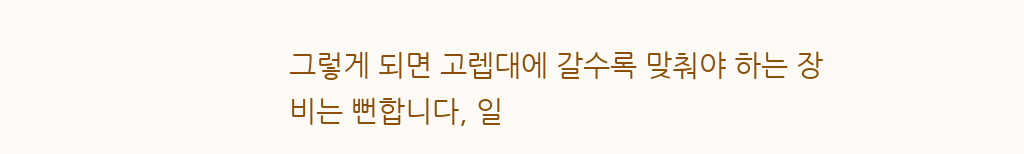그렇게 되면 고렙대에 갈수록 맞춰야 하는 장비는 뻔합니다, 일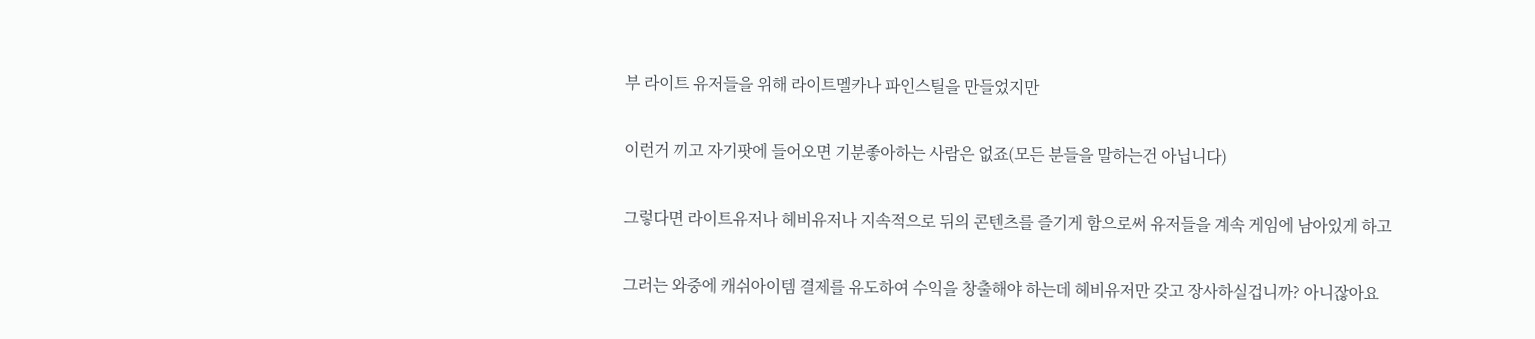부 라이트 유저들을 위해 라이트멜카나 파인스틸을 만들었지만

이런거 끼고 자기팟에 들어오면 기분좋아하는 사람은 없죠(모든 분들을 말하는건 아닙니다)

그렇다면 라이트유저나 헤비유저나 지속적으로 뒤의 콘텐츠를 즐기게 함으로써 유저들을 계속 게임에 남아있게 하고

그러는 와중에 캐쉬아이템 결제를 유도하여 수익을 창출해야 하는데 헤비유저만 갖고 장사하실겁니까? 아니잖아요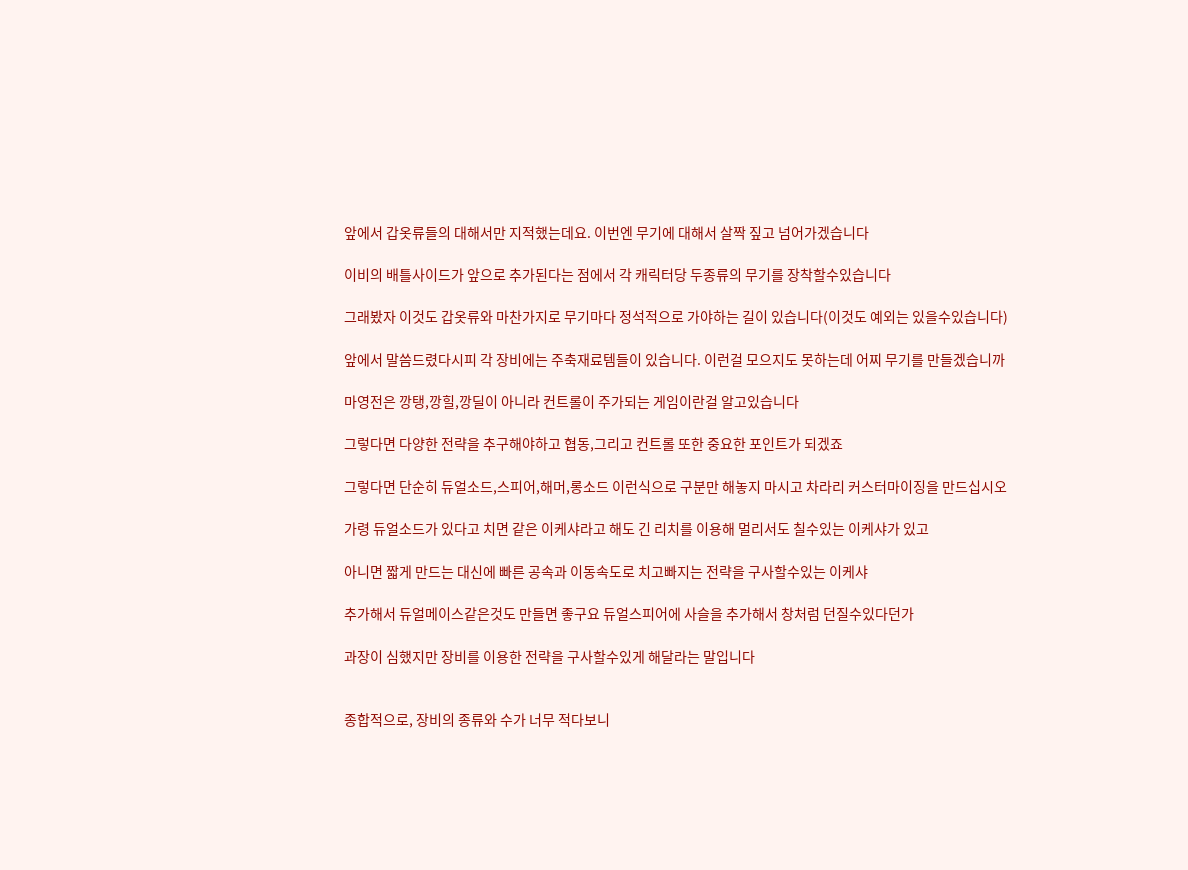앞에서 갑옷류들의 대해서만 지적했는데요. 이번엔 무기에 대해서 살짝 짚고 넘어가겠습니다

이비의 배틀사이드가 앞으로 추가된다는 점에서 각 캐릭터당 두종류의 무기를 장착할수있습니다

그래봤자 이것도 갑옷류와 마찬가지로 무기마다 정석적으로 가야하는 길이 있습니다(이것도 예외는 있을수있습니다)

앞에서 말씀드렸다시피 각 장비에는 주축재료템들이 있습니다. 이런걸 모으지도 못하는데 어찌 무기를 만들겠습니까

마영전은 깡탱,깡힐,깡딜이 아니라 컨트롤이 주가되는 게임이란걸 알고있습니다

그렇다면 다양한 전략을 추구해야하고 협동,그리고 컨트롤 또한 중요한 포인트가 되겠죠

그렇다면 단순히 듀얼소드,스피어,해머,롱소드 이런식으로 구분만 해놓지 마시고 차라리 커스터마이징을 만드십시오

가령 듀얼소드가 있다고 치면 같은 이케샤라고 해도 긴 리치를 이용해 멀리서도 칠수있는 이케샤가 있고

아니면 짧게 만드는 대신에 빠른 공속과 이동속도로 치고빠지는 전략을 구사할수있는 이케샤

추가해서 듀얼메이스같은것도 만들면 좋구요 듀얼스피어에 사슬을 추가해서 창처럼 던질수있다던가

과장이 심했지만 장비를 이용한 전략을 구사할수있게 해달라는 말입니다


종합적으로, 장비의 종류와 수가 너무 적다보니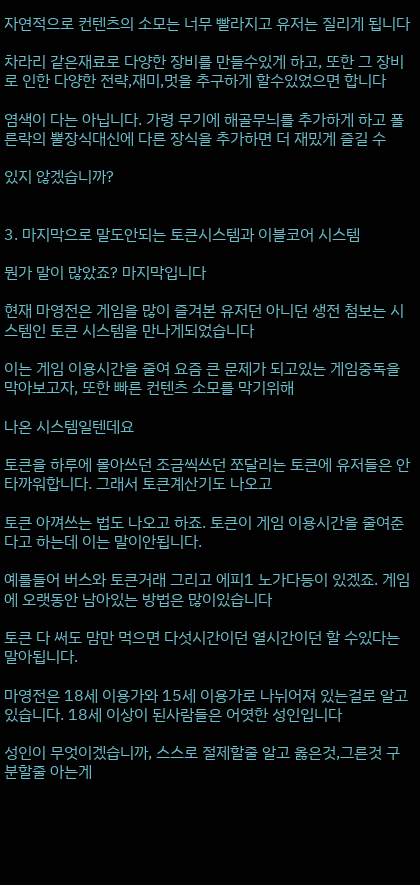자연적으로 컨텐츠의 소모는 너무 빨라지고 유저는 질리게 됩니다

차라리 같은재료로 다양한 장비를 만들수있게 하고, 또한 그 장비로 인한 다양한 전략,재미,멋을 추구하게 할수있었으면 합니다

염색이 다는 아닙니다. 가령 무기에 해골무늬를 추가하게 하고 폴른락의 뿔장식대신에 다른 장식을 추가하면 더 재밌게 즐길 수

있지 않겠습니까?


3. 마지막으로 말도안되는 토큰시스템과 이블코어 시스템

뭔가 말이 많았죠? 마지막입니다

현재 마영전은 게임을 많이 즐겨본 유저던 아니던 생전 첨보는 시스템인 토큰 시스템을 만나게되었습니다

이는 게임 이용시간을 줄여 요즘 큰 문제가 되고있는 게임중독을 막아보고자, 또한 빠른 컨텐츠 소모를 막기위해

나온 시스템일텐데요

토큰을 하루에 몰아쓰던 조금씩쓰던 쪼달리는 토큰에 유저들은 안타까워합니다. 그래서 토큰계산기도 나오고

토큰 아껴쓰는 법도 나오고 하죠. 토큰이 게임 이용시간을 줄여준다고 하는데 이는 말이안됩니다.

예를들어 버스와 토큰거래 그리고 에피1 노가다등이 있겠죠. 게임에 오랫동안 남아있는 방법은 많이있습니다

토큰 다 써도 맘만 먹으면 다섯시간이던 열시간이던 할 수있다는 말아됩니다.

마영전은 18세 이용가와 15세 이용가로 나뉘어져 있는걸로 알고있습니다. 18세 이상이 된사람들은 어엿한 성인입니다

성인이 무엇이겠습니까, 스스로 절제할줄 알고 옳은것,그른것 구분할줄 아는게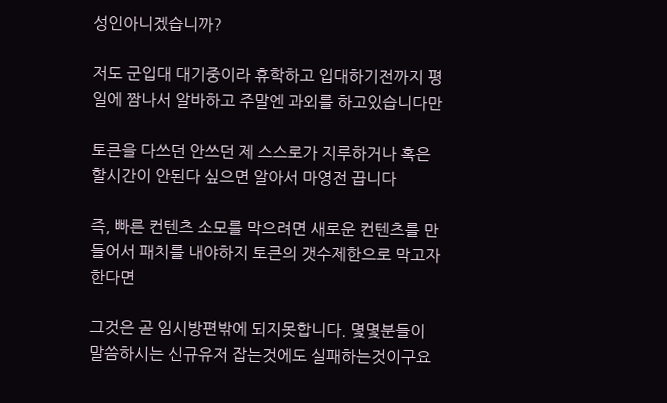성인아니겠습니까?

저도 군입대 대기중이라 휴학하고 입대하기전까지 평일에 짬나서 알바하고 주말엔 과외를 하고있습니다만

토큰을 다쓰던 안쓰던 제 스스로가 지루하거나 혹은 할시간이 안된다 싶으면 알아서 마영전 끕니다

즉, 빠른 컨텐츠 소모를 막으려면 새로운 컨텐츠를 만들어서 패치를 내야하지 토큰의 갯수제한으로 막고자 한다면

그것은 곧 임시방편밖에 되지못합니다. 몇몇분들이 말씀하시는 신규유저 잡는것에도 실패하는것이구요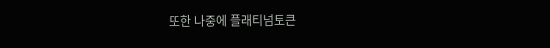또한 나중에 플래티넘토큰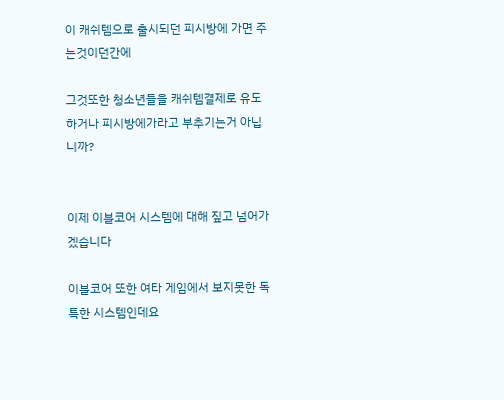이 캐쉬템으로 출시되던 피시방에 가면 주는것이던간에

그것또한 청소년들을 캐쉬템결제로 유도하거나 피시방에가라고 부추기는거 아닙니까?


이제 이블코어 시스템에 대해 짚고 넘어가겠습니다

이블코어 또한 여타 게임에서 보지못한 독특한 시스템인데요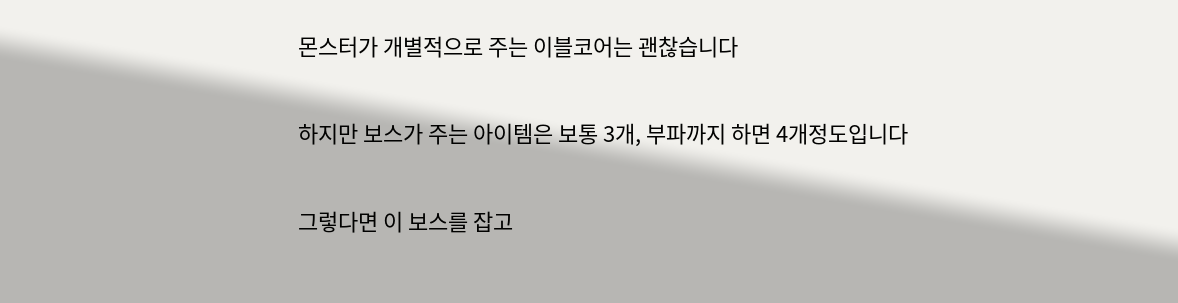몬스터가 개별적으로 주는 이블코어는 괜찮습니다

하지만 보스가 주는 아이템은 보통 3개, 부파까지 하면 4개정도입니다

그렇다면 이 보스를 잡고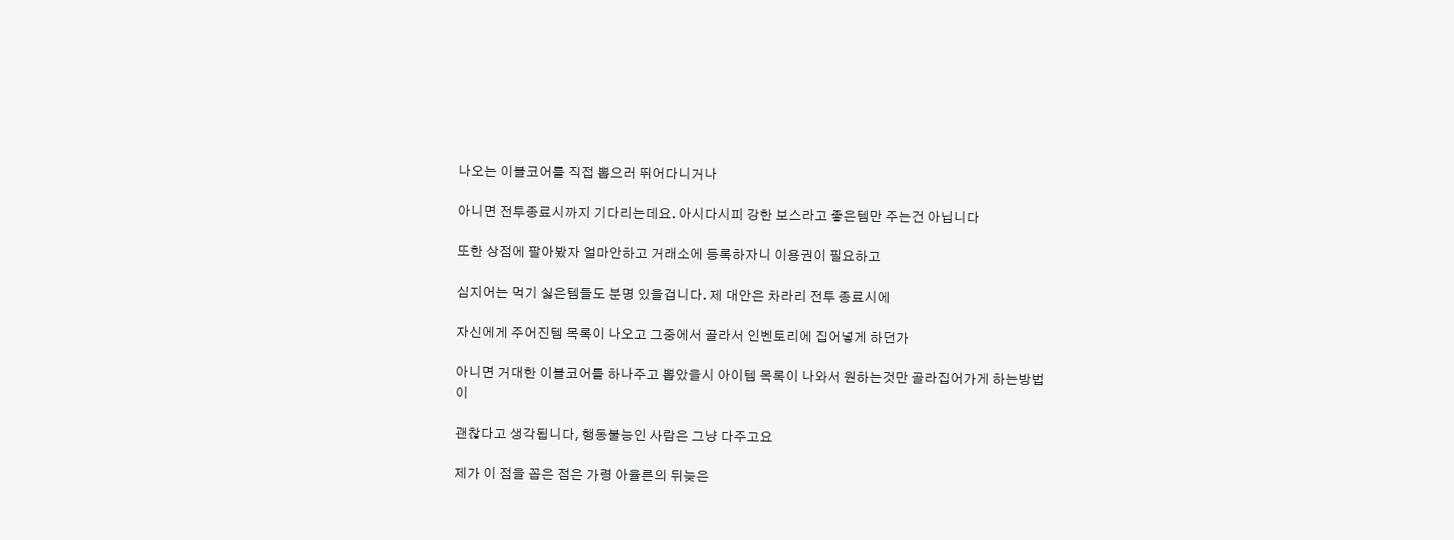나오는 이블코어를 직접 뽑으러 뛰어다니거나

아니면 전투종료시까지 기다리는데요. 아시다시피 강한 보스라고 좋은템만 주는건 아닙니다

또한 상점에 팔아봤자 얼마안하고 거래소에 등록하자니 이용권이 필요하고

심지어는 먹기 싫은템들도 분명 있을겁니다. 제 대안은 차라리 전투 종료시에

자신에게 주어진템 목록이 나오고 그중에서 골라서 인벤토리에 집어넣게 하던가

아니면 거대한 이블코어를 하나주고 뽑았을시 아이템 목록이 나와서 원하는것만 골라집어가게 하는방법이

괜찮다고 생각됩니다, 행동불능인 사람은 그냥 다주고요

제가 이 점을 꼽은 점은 가령 아율른의 뒤늦은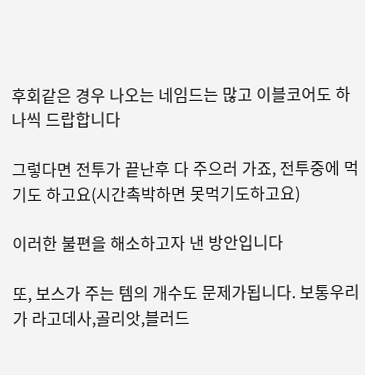후회같은 경우 나오는 네임드는 많고 이블코어도 하나씩 드랍합니다

그렇다면 전투가 끝난후 다 주으러 가죠, 전투중에 먹기도 하고요(시간촉박하면 못먹기도하고요)

이러한 불편을 해소하고자 낸 방안입니다

또, 보스가 주는 템의 개수도 문제가됩니다. 보통우리가 라고데사,골리앗,블러드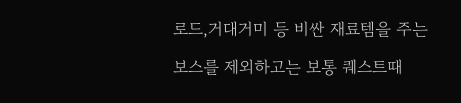로드,거대거미 등 비싼 재료템을 주는

보스를 제외하고는 보통 퀘스트때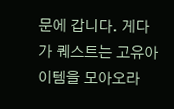문에 갑니다. 게다가 퀘스트는 고유아이템을 모아오라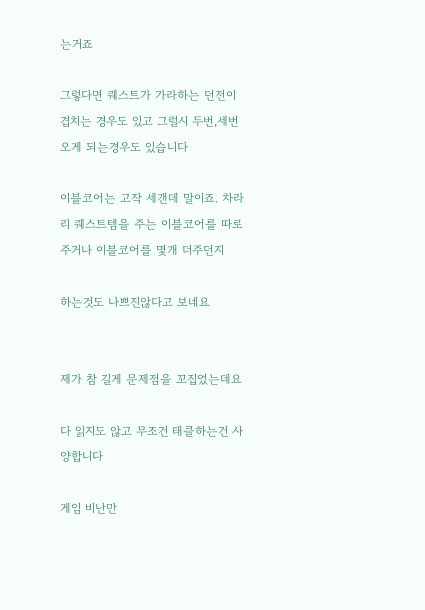는거죠

그렇다면 퀘스트가 가라하는 던전이 겹치는 경우도 있고 그럴시 두번,세번 오게 되는경우도 있습니다

이블코어는 고작 세갠데 말이죠. 차라리 퀘스트템을 주는 이블코어를 따로 주거나 이블코어를 몇개 더주던지

하는것도 나쁘진않다고 보네요


제가 참 길게 문제점을 꼬집었는데요

다 읽지도 않고 무조건 태클하는건 사양합니다

게임 비난만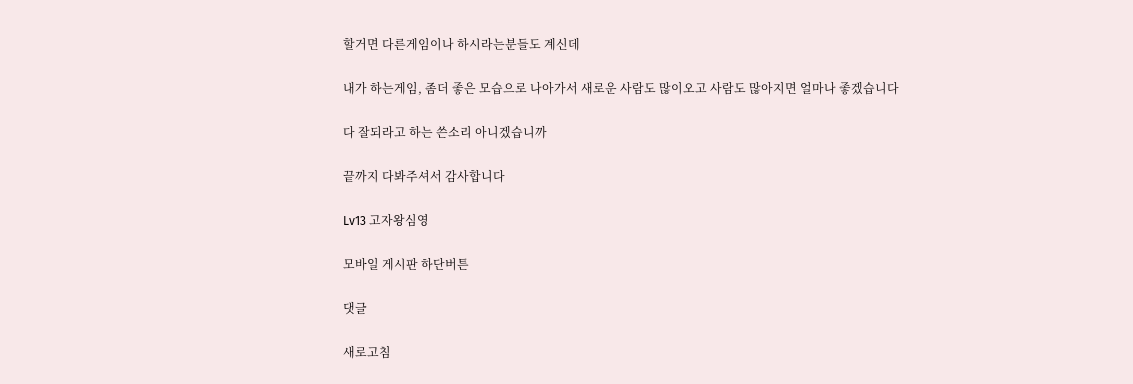할거면 다른게임이나 하시라는분들도 계신데

내가 하는게임, 좀더 좋은 모습으로 나아가서 새로운 사람도 많이오고 사람도 많아지면 얼마나 좋겠습니다

다 잘되라고 하는 쓴소리 아니겠습니까

끝까지 다봐주셔서 감사합니다

Lv13 고자왕심영

모바일 게시판 하단버튼

댓글

새로고침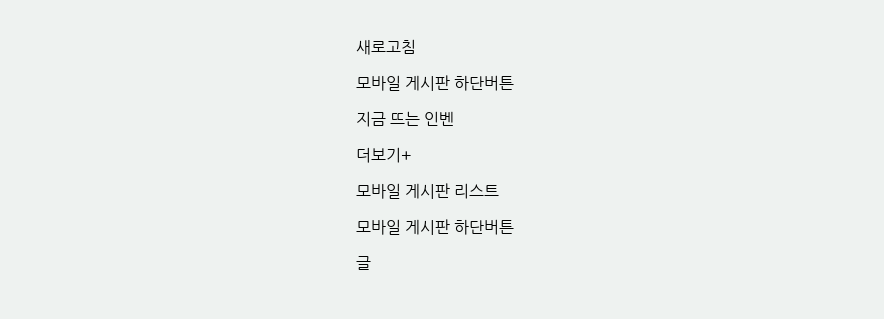새로고침

모바일 게시판 하단버튼

지금 뜨는 인벤

더보기+

모바일 게시판 리스트

모바일 게시판 하단버튼

글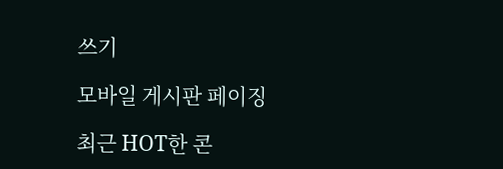쓰기

모바일 게시판 페이징

최근 HOT한 콘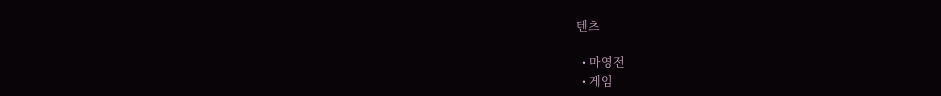텐츠

  • 마영전
  • 게임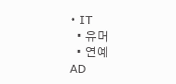• IT
  • 유머
  • 연예
AD